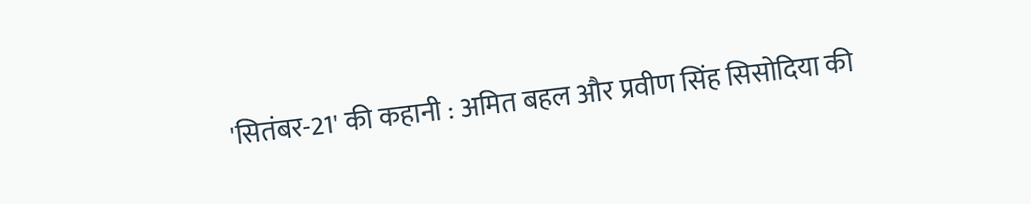'सितंबर-21' की कहानी : अमित बहल और प्रवीण सिंह सिसोदिया की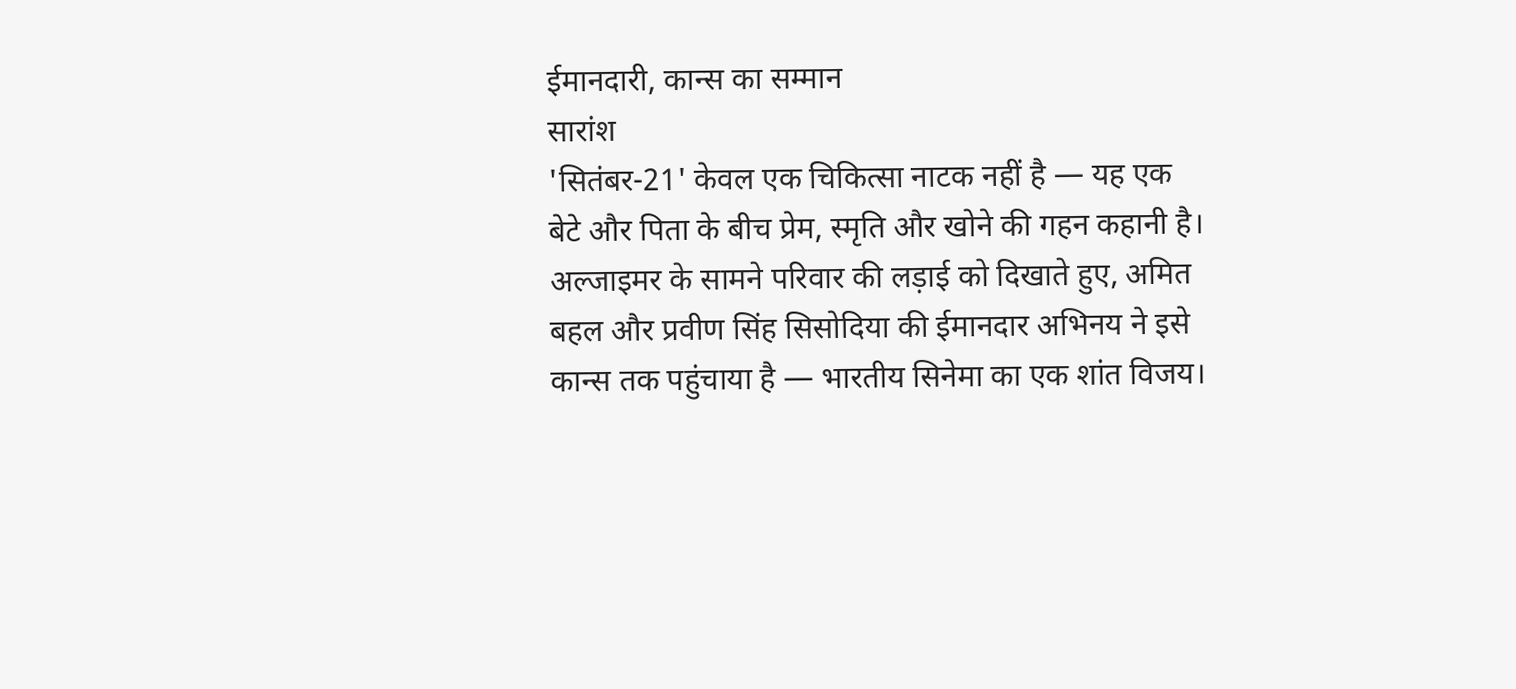ईमानदारी, कान्स का सम्मान
सारांश
'सितंबर-21' केवल एक चिकित्सा नाटक नहीं है — यह एक बेटे और पिता के बीच प्रेम, स्मृति और खोने की गहन कहानी है। अल्जाइमर के सामने परिवार की लड़ाई को दिखाते हुए, अमित बहल और प्रवीण सिंह सिसोदिया की ईमानदार अभिनय ने इसे कान्स तक पहुंचाया है — भारतीय सिनेमा का एक शांत विजय।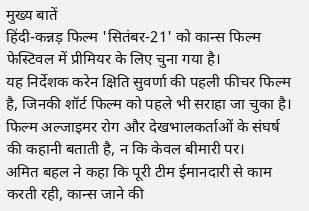मुख्य बातें
हिंदी-कन्नड़ फिल्म 'सितंबर-21' को कान्स फिल्म फेस्टिवल में प्रीमियर के लिए चुना गया है।
यह निर्देशक करेन क्षिति सुवर्णा की पहली फीचर फिल्म है, जिनकी शॉर्ट फिल्म को पहले भी सराहा जा चुका है।
फिल्म अल्जाइमर रोग और देखभालकर्ताओं के संघर्ष की कहानी बताती है, न कि केवल बीमारी पर।
अमित बहल ने कहा कि पूरी टीम ईमानदारी से काम करती रही, कान्स जाने की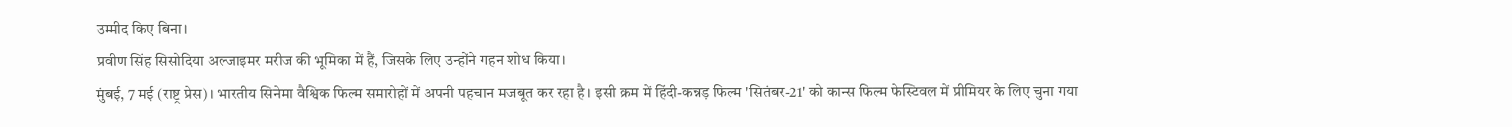उम्मीद किए बिना।
प्रवीण सिंह सिसोदिया अल्जाइमर मरीज की भूमिका में हैं, जिसके लिए उन्होंने गहन शोध किया।
मुंबई, 7 मई (राष्ट्र प्रेस)। भारतीय सिनेमा वैश्विक फिल्म समारोहों में अपनी पहचान मजबूत कर रहा है। इसी क्रम में हिंदी-कन्नड़ फिल्म 'सितंबर-21' को कान्स फिल्म फेस्टिवल में प्रीमियर के लिए चुना गया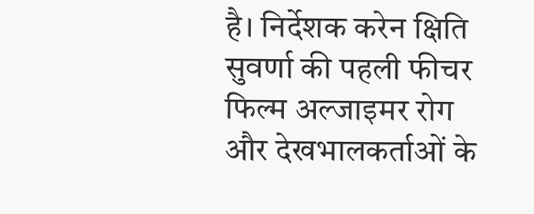है। निर्देशक करेन क्षिति सुवर्णा की पहली फीचर फिल्म अल्जाइमर रोग और देखभालकर्ताओं के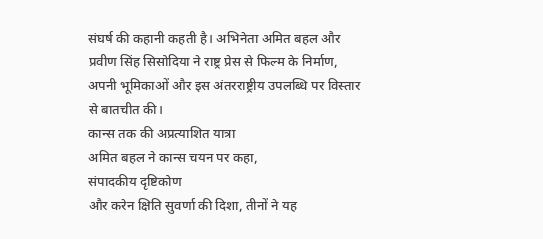संघर्ष की कहानी कहती है। अभिनेता अमित बहल और प्रवीण सिंह सिसोदिया ने राष्ट्र प्रेस से फिल्म के निर्माण, अपनी भूमिकाओं और इस अंतरराष्ट्रीय उपलब्धि पर विस्तार से बातचीत की।
कान्स तक की अप्रत्याशित यात्रा
अमित बहल ने कान्स चयन पर कहा,
संपादकीय दृष्टिकोण
और करेन क्षिति सुवर्णा की दिशा, तीनों ने यह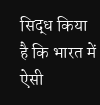सिद्ध किया है कि भारत में ऐसी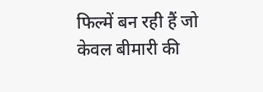फिल्में बन रही हैं जो केवल बीमारी की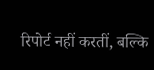रिपोर्ट नहीं करतीं, बल्कि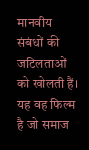मानवीय संबंधों की जटिलताओं को खोलती हैं। यह वह फिल्म है जो समाज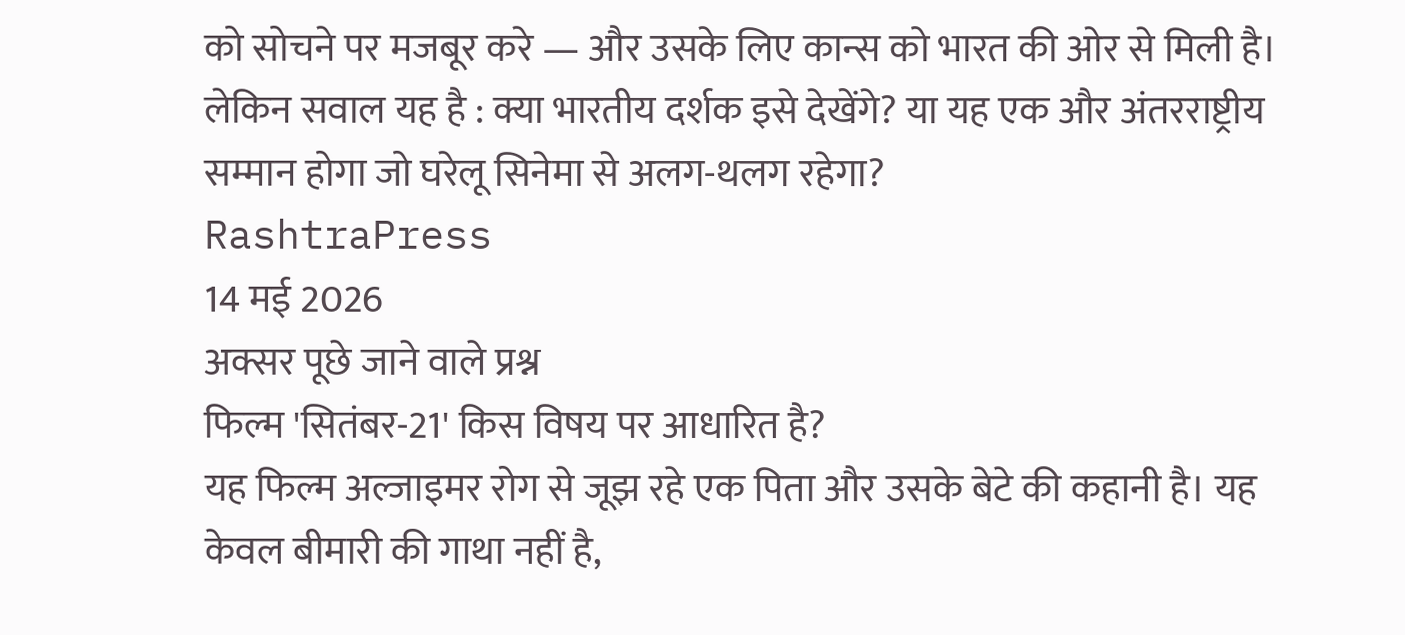को सोचने पर मजबूर करे — और उसके लिए कान्स को भारत की ओर से मिली है। लेकिन सवाल यह है : क्या भारतीय दर्शक इसे देखेंगे? या यह एक और अंतरराष्ट्रीय सम्मान होगा जो घरेलू सिनेमा से अलग-थलग रहेगा?
RashtraPress
14 मई 2026
अक्सर पूछे जाने वाले प्रश्न
फिल्म 'सितंबर-21' किस विषय पर आधारित है?
यह फिल्म अल्जाइमर रोग से जूझ रहे एक पिता और उसके बेटे की कहानी है। यह केवल बीमारी की गाथा नहीं है,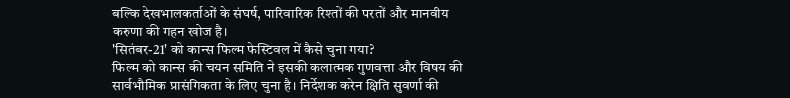बल्कि देखभालकर्ताओं के संघर्ष, पारिवारिक रिश्तों की परतों और मानवीय करुणा की गहन खोज है।
'सितंबर-21' को कान्स फिल्म फेस्टिवल में कैसे चुना गया?
फिल्म को कान्स की चयन समिति ने इसकी कलात्मक गुणवत्ता और विषय की सार्वभौमिक प्रासंगिकता के लिए चुना है। निर्देशक करेन क्षिति सुवर्णा की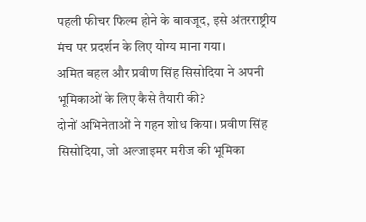पहली फीचर फिल्म होने के बावजूद, इसे अंतरराष्ट्रीय मंच पर प्रदर्शन के लिए योग्य माना गया।
अमित बहल और प्रवीण सिंह सिसोदिया ने अपनी भूमिकाओं के लिए कैसे तैयारी की?
दोनों अभिनेताओं ने गहन शोध किया। प्रवीण सिंह सिसोदिया, जो अल्जाइमर मरीज की भूमिका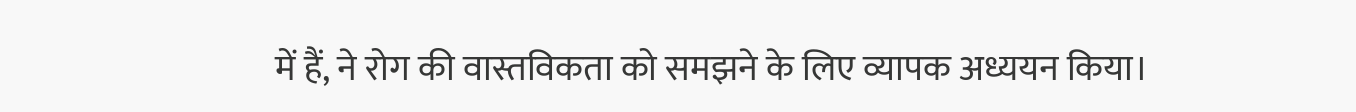में हैं, ने रोग की वास्तविकता को समझने के लिए व्यापक अध्ययन किया।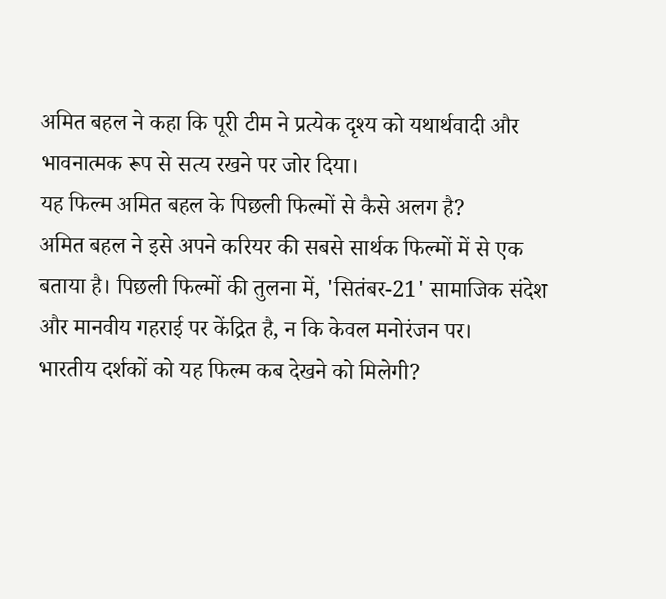अमित बहल ने कहा कि पूरी टीम ने प्रत्येक दृश्य को यथार्थवादी और भावनात्मक रूप से सत्य रखने पर जोर दिया।
यह फिल्म अमित बहल के पिछली फिल्मों से कैसे अलग है?
अमित बहल ने इसे अपने करियर की सबसे सार्थक फिल्मों में से एक बताया है। पिछली फिल्मों की तुलना में, 'सितंबर-21' सामाजिक संदेश और मानवीय गहराई पर केंद्रित है, न कि केवल मनोरंजन पर।
भारतीय दर्शकों को यह फिल्म कब देखने को मिलेगी?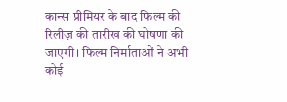कान्स प्रीमियर के बाद फिल्म की रिलीज़ की तारीख की घोषणा की जाएगी। फिल्म निर्माताओं ने अभी कोई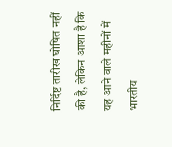निर्दिष्ट तारीख घोषित नहीं की है, लेकिन आशा है कि यह आने वाले महीनों में भारतीय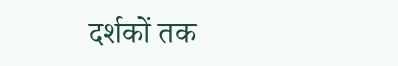दर्शकों तक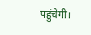पहुंचेगी।